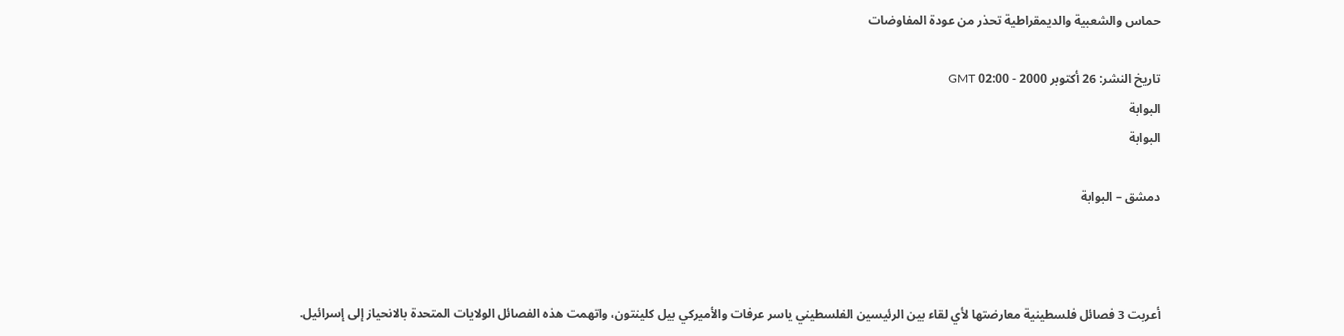حماس والشعبية والديمقراطية تحذر من عودة المفاوضات

تاريخ النشر: 26 أكتوبر 2000 - 02:00 GMT
البوابة
البوابة

دمشق – البوابة



أعربت 3 فصائل فلسطينية معارضتها لأي لقاء بين الرئيسين الفلسطيني ياسر عرفات والأميركي بيل كلينتون، واتهمت هذه الفصائل الولايات المتحدة بالانحياز إلى إسرائيل.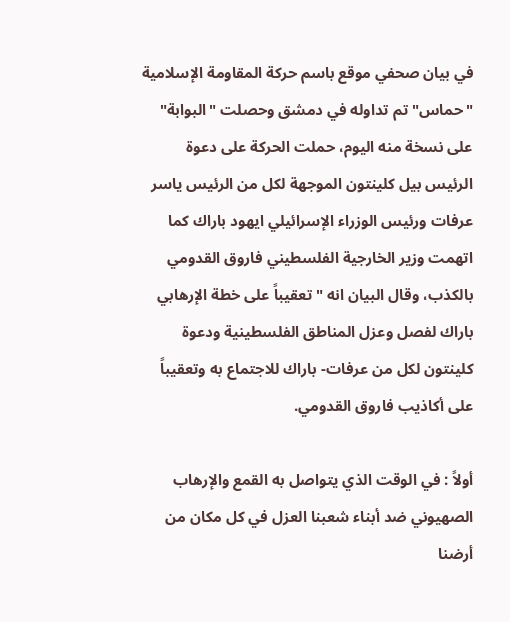في بيان صحفي موقع باسم حركة المقاومة الإسلامية "حماس" تم تداوله في دمشق وحصلت "البوابة" على نسخة منه اليوم، حملت الحركة على دعوة الرئيس بيل كلينتون الموجهة لكل من الرئيس ياسر عرفات ورئيس الوزراء الإسرائيلي ايهود باراك كما اتهمت وزير الخارجية الفلسطيني فاروق القدومي بالكذب، وقال البيان انه " تعقيباً على خطة الإرهابي باراك لفصل وعزل المناطق الفلسطينية ودعوة كلينتون لكل من عرفات- باراك للاجتماع به وتعقيباً على أكاذيب فاروق القدومي.

أولاً : في الوقت الذي يتواصل به القمع والإرهاب الصهيوني ضد أبناء شعبنا العزل في كل مكان من أرضنا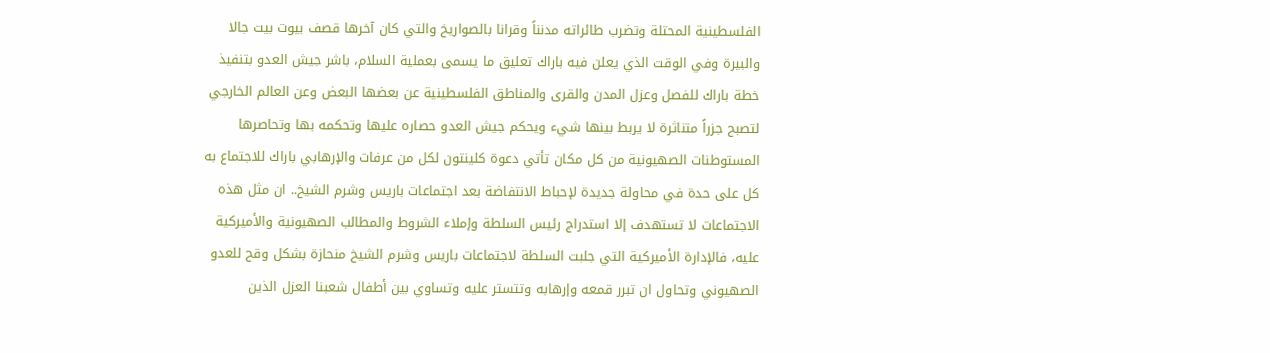الفلسطينية المحتلة وتضرب طائراته مدنناً وقرانا بالصواريخ والتي كان آخرها قصف بيوت بيت جالا والبيرة وفي الوقت الذي يعلن فيه باراك تعليق ما يسمى بعملية السلام، باشر جيش العدو بتنفيذ خطة باراك للفصل وعزل المدن والقرى والمناطق الفلسطينية عن بعضها البعض وعن العالم الخارجي لتصبح جزراً متناثرة لا يربط بينها شيء ويحكم جيش العدو حصاره عليها وتحكمه بها وتحاصرها المستوطنات الصهيونية من كل مكان تأتي دعوة كلينتون لكل من عرفات والإرهابي باراك للاجتماع به كل على حدة في محاولة جديدة لإحباط الانتفاضة بعد اجتماعات باريس وشرم الشيخ.. ان مثل هذه الاجتماعات لا تستهدف إلا استدراج رئيس السلطة وإملاء الشروط والمطالب الصهيونية والأميركية عليه، فالإدارة الأميركية التي جلبت السلطة لاجتماعات باريس وشرم الشيخ منحازة بشكل وقح للعدو الصهيوني وتحاول ان تبرر قمعه وإرهابه وتتستر عليه وتساوي بين أطفال شعبنا العزل الذين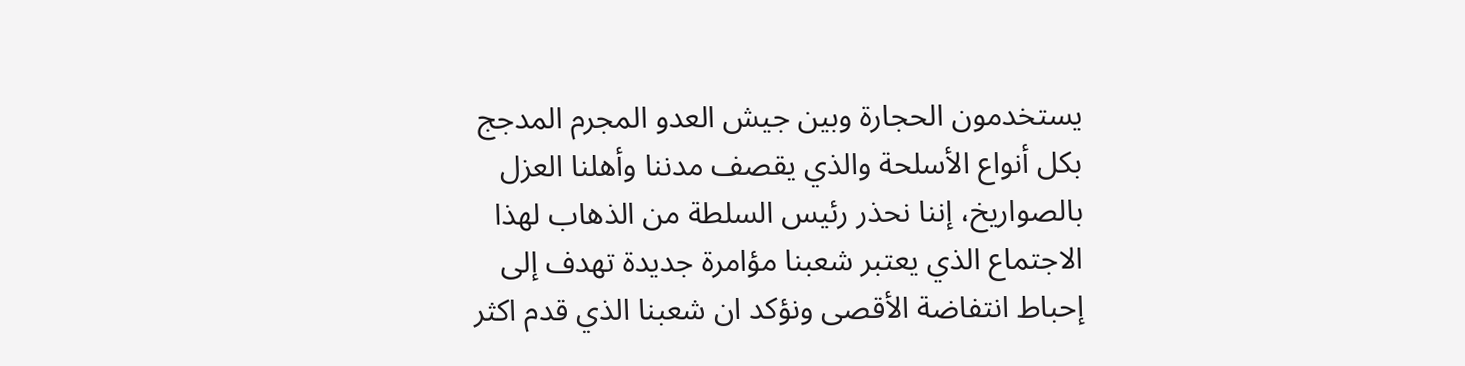يستخدمون الحجارة وبين جيش العدو المجرم المدجج بكل أنواع الأسلحة والذي يقصف مدننا وأهلنا العزل بالصواريخ، إننا نحذر رئيس السلطة من الذهاب لهذا الاجتماع الذي يعتبر شعبنا مؤامرة جديدة تهدف إلى إحباط انتفاضة الأقصى ونؤكد ان شعبنا الذي قدم اكثر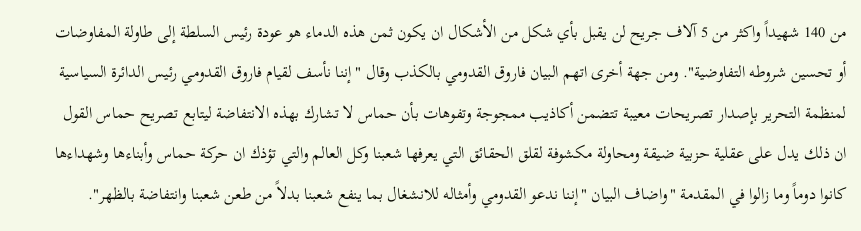من 140 شهيداً واكثر من 5 آلاف جريح لن يقبل بأي شكل من الأشكال ان يكون ثمن هذه الدماء هو عودة رئيس السلطة إلى طاولة المفاوضات أو تحسين شروطه التفاوضية". ومن جهة أخرى اتهم البيان فاروق القدومي بالكذب وقال " إننا نأسف لقيام فاروق القدومي رئيس الدائرة السياسية لمنظمة التحرير بإصدار تصريحات معيبة تتضمن أكاذيب ممجوجة وتفوهات بأن حماس لا تشارك بهذه الانتفاضة ليتابع تصريح حماس القول ان ذلك يدل على عقلية حزبية ضيقة ومحاولة مكشوفة لقلق الحقائق التي يعرفها شعبنا وكل العالم والتي تؤذك ان حركة حماس وأبناءها وشهداءها كانوا دوماً وما زالوا في المقدمة "واضاف البيان "إننا ندعو القدومي وأمثاله للانشغال بما ينفع شعبنا بدلاً من طعن شعبنا وانتفاضة بالظهر".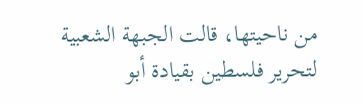من ناحيتها، قالت الجبهة الشعبية لتحرير فلسطين بقيادة أبو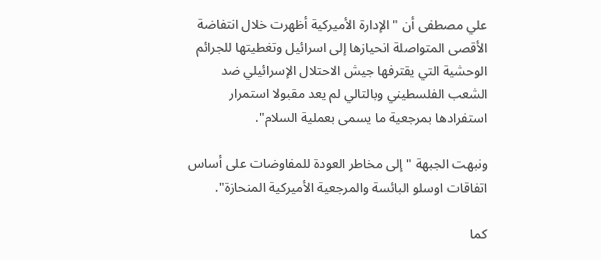علي مصطفى أن "الإدارة الأميركية أظهرت خلال انتفاضة الأقصى المتواصلة انحيازها إلى اسرائيل وتغطيتها للجرائم الوحشية التي يقترفها جيش الاحتلال الإسرائيلي ضد الشعب الفلسطيني وبالتالي لم يعد مقبولا استمرار استفرادها بمرجعية ما يسمى بعملية السلام".

ونبهت الجبهة "إلى مخاطر العودة للمفاوضات على أساس اتفاقات اوسلو البائسة والمرجعية الأميركية المنحازة".

كما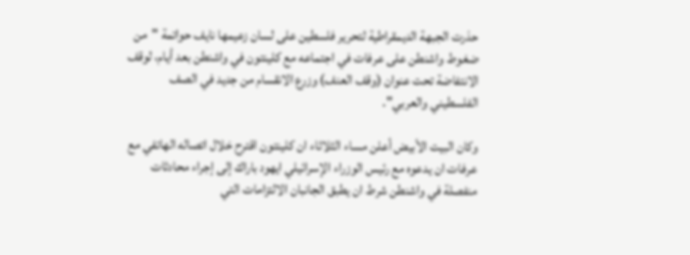حذرت الجبهة الديمقراطية لتحرير فلسطين على لسان زعيمها نايف حواتمة "من ضغوط واشنطن على عرفات في اجتماعه مع كلينتون في واشنطن بعد أيام، لوقف الانتفاضة تحت عنوان (وقف العنف) وزرع الانقسام من جديد في الصف الفلسطيني والعربي".

وكان البيت الأبيض أعلن مساء الثلاثاء ان كلينتون اقترح خلال اتصاله الهاتفي مع عرفات ان يدعوه مع رئيس الوزراء الإسرائيلي ايهود باراك إلى إجراء محادثات منفصلة في واشنطن شرط ان يطبق الجانبان الالتزامات التي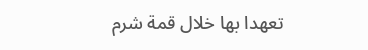تعهدا بها خلال قمة شرم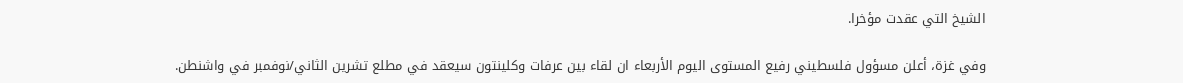الشيخ التي عقدت مؤخرا.

وفي غزة، أعلن مسؤول فلسطيني رفيع المستوى اليوم الأربعاء ان لقاء بين عرفات وكلينتون سيعقد في مطلع تشرين الثاني/نوفمبر في واشنطن.